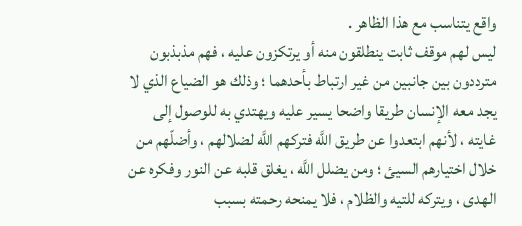واقع يتناسب مع هذا الظاهر .
ليس لهم موقف ثابت ينطلقون منه أو يرتكزون عليه ، فهم مذبذبون مترددون بين جانبين من غير ارتباط بأحدهما ؛ وذلك هو الضياع الذي لا يجد معه الإنسان طريقا واضحا يسير عليه ويهتدي به للوصول إلى غايته ، لأنهم ابتعدوا عن طريق اللَّه فتركهم اللَّه لضلالهم ، وأضلّهم من خلال اختيارهم السيئ ؛ ومن يضلل اللَّه ، يغلق قلبه عن النور وفكره عن الهدى ، ويتركه للتيه والظلام ، فلا يمنحه رحمته بسبب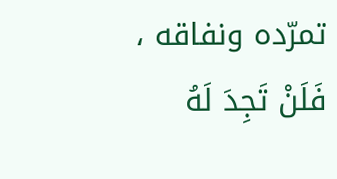تمرّده ونفاقه ،
فَلَنْ تَجِدَ لَهُ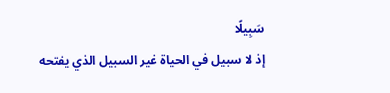سَبِيلًا
إذ لا سبيل في الحياة غير السبيل الذي يفتحه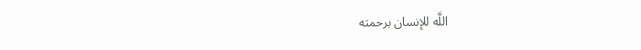اللَّه للإنسان برحمته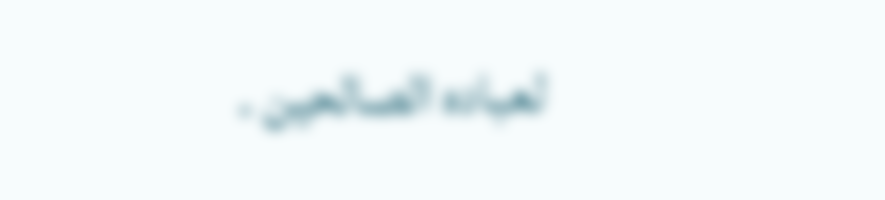لعباده الصالحين .